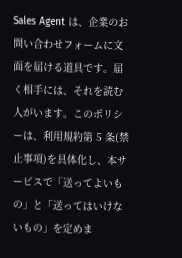Sales Agent は、企業のお問い合わせフォームに文面を届ける道具です。届く相手には、それを読む人がいます。このポリシーは、利用規約第 5 条(禁止事項)を具体化し、本サービスで「送ってよいもの」と「送ってはいけないもの」を定めま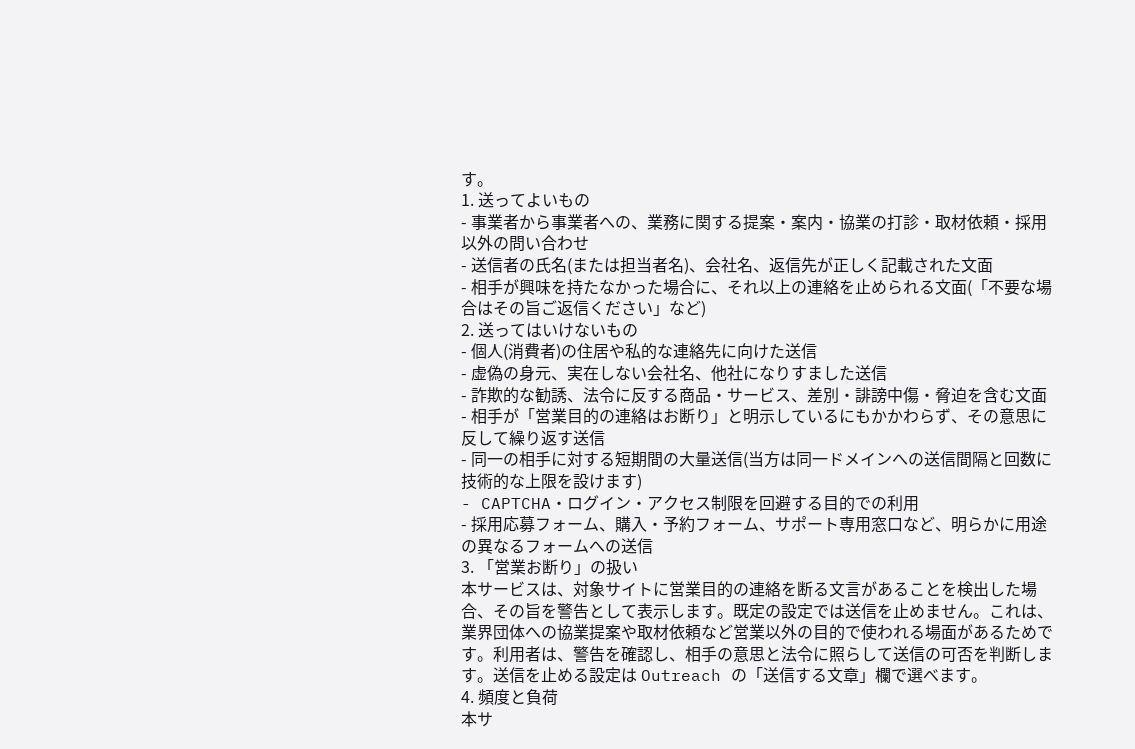す。
1. 送ってよいもの
- 事業者から事業者への、業務に関する提案・案内・協業の打診・取材依頼・採用以外の問い合わせ
- 送信者の氏名(または担当者名)、会社名、返信先が正しく記載された文面
- 相手が興味を持たなかった場合に、それ以上の連絡を止められる文面(「不要な場合はその旨ご返信ください」など)
2. 送ってはいけないもの
- 個人(消費者)の住居や私的な連絡先に向けた送信
- 虚偽の身元、実在しない会社名、他社になりすました送信
- 詐欺的な勧誘、法令に反する商品・サービス、差別・誹謗中傷・脅迫を含む文面
- 相手が「営業目的の連絡はお断り」と明示しているにもかかわらず、その意思に反して繰り返す送信
- 同一の相手に対する短期間の大量送信(当方は同一ドメインへの送信間隔と回数に技術的な上限を設けます)
- CAPTCHA・ログイン・アクセス制限を回避する目的での利用
- 採用応募フォーム、購入・予約フォーム、サポート専用窓口など、明らかに用途の異なるフォームへの送信
3. 「営業お断り」の扱い
本サービスは、対象サイトに営業目的の連絡を断る文言があることを検出した場合、その旨を警告として表示します。既定の設定では送信を止めません。これは、業界団体への協業提案や取材依頼など営業以外の目的で使われる場面があるためです。利用者は、警告を確認し、相手の意思と法令に照らして送信の可否を判断します。送信を止める設定は Outreach の「送信する文章」欄で選べます。
4. 頻度と負荷
本サ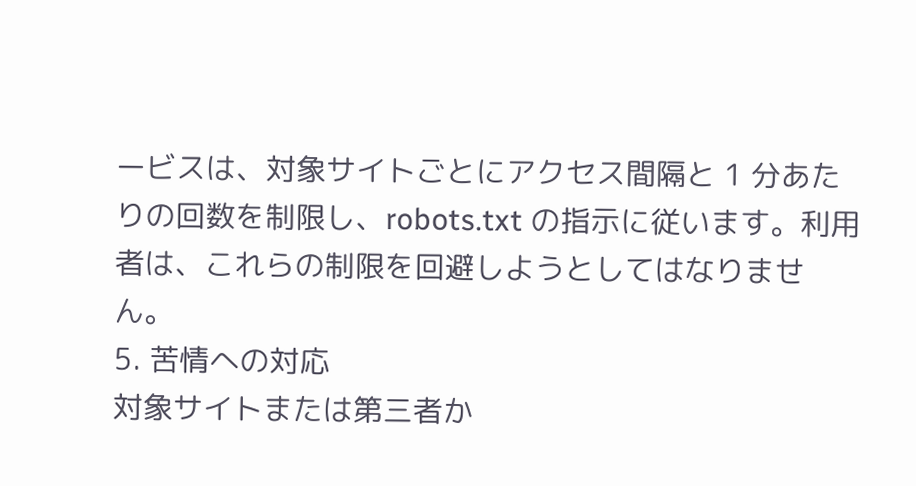ービスは、対象サイトごとにアクセス間隔と 1 分あたりの回数を制限し、robots.txt の指示に従います。利用者は、これらの制限を回避しようとしてはなりません。
5. 苦情への対応
対象サイトまたは第三者か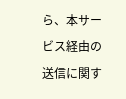ら、本サービス経由の送信に関す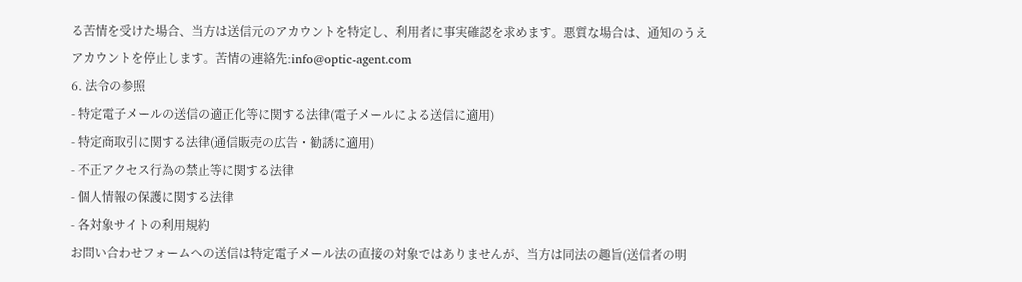る苦情を受けた場合、当方は送信元のアカウントを特定し、利用者に事実確認を求めます。悪質な場合は、通知のうえアカウントを停止します。苦情の連絡先:info@optic-agent.com
6. 法令の参照
- 特定電子メールの送信の適正化等に関する法律(電子メールによる送信に適用)
- 特定商取引に関する法律(通信販売の広告・勧誘に適用)
- 不正アクセス行為の禁止等に関する法律
- 個人情報の保護に関する法律
- 各対象サイトの利用規約
お問い合わせフォームへの送信は特定電子メール法の直接の対象ではありませんが、当方は同法の趣旨(送信者の明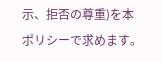示、拒否の尊重)を本ポリシーで求めます。